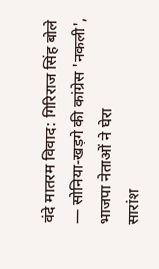वंदे मातरम विवाद: गिरिराज सिंह बोले — सोनिया-खड़गे की कांग्रेस 'नकली', भाजपा नेताओं ने घेरा
सारांश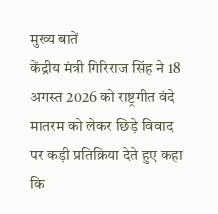मुख्य बातें
केंद्रीय मंत्री गिरिराज सिंह ने 18 अगस्त 2026 को राष्ट्रगीत वंदे मातरम को लेकर छिड़े विवाद पर कड़ी प्रतिक्रिया देते हुए कहा कि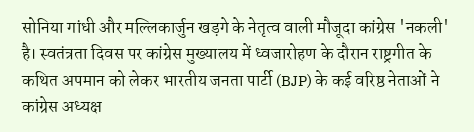सोनिया गांधी और मल्लिकार्जुन खड़गे के नेतृत्व वाली मौजूदा कांग्रेस 'नकली' है। स्वतंत्रता दिवस पर कांग्रेस मुख्यालय में ध्वजारोहण के दौरान राष्ट्रगीत के कथित अपमान को लेकर भारतीय जनता पार्टी (BJP) के कई वरिष्ठ नेताओं ने कांग्रेस अध्यक्ष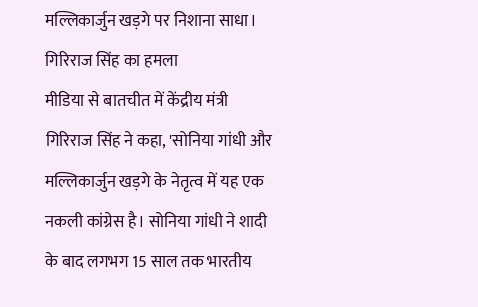मल्लिकार्जुन खड़गे पर निशाना साधा।
गिरिराज सिंह का हमला
मीडिया से बातचीत में केंद्रीय मंत्री गिरिराज सिंह ने कहा, 'सोनिया गांधी और मल्लिकार्जुन खड़गे के नेतृत्व में यह एक नकली कांग्रेस है। सोनिया गांधी ने शादी के बाद लगभग 15 साल तक भारतीय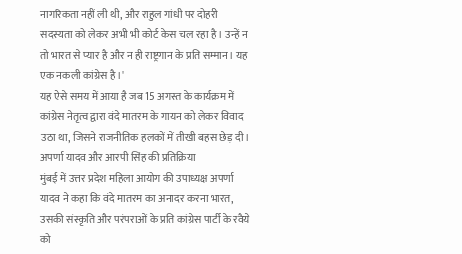नागरिकता नहीं ली थी, और राहुल गांधी पर दोहरी सदस्यता को लेकर अभी भी कोर्ट केस चल रहा है। उन्हें न तो भारत से प्यार है और न ही राष्ट्रगान के प्रति सम्मान। यह एक नकली कांग्रेस है।'
यह ऐसे समय में आया है जब 15 अगस्त के कार्यक्रम में कांग्रेस नेतृत्व द्वारा वंदे मातरम के गायन को लेकर विवाद उठा था, जिसने राजनीतिक हलकों में तीखी बहस छेड़ दी।
अपर्णा यादव और आरपी सिंह की प्रतिक्रिया
मुंबई में उत्तर प्रदेश महिला आयोग की उपाध्यक्ष अपर्णा यादव ने कहा कि वंदे मातरम का अनादर करना भारत, उसकी संस्कृति और परंपराओं के प्रति कांग्रेस पार्टी के रवैये को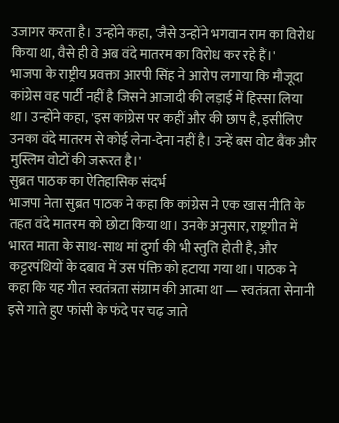उजागर करता है। उन्होंने कहा, 'जैसे उन्होंने भगवान राम का विरोध किया था, वैसे ही वे अब वंदे मातरम का विरोध कर रहे हैं।'
भाजपा के राष्ट्रीय प्रवक्ता आरपी सिंह ने आरोप लगाया कि मौजूदा कांग्रेस वह पार्टी नहीं है जिसने आजादी की लड़ाई में हिस्सा लिया था। उन्होंने कहा, 'इस कांग्रेस पर कहीं और की छाप है, इसीलिए उनका वंदे मातरम से कोई लेना-देना नहीं है। उन्हें बस वोट बैंक और मुस्लिम वोटों की जरूरत है।'
सुब्रत पाठक का ऐतिहासिक संदर्भ
भाजपा नेता सुब्रत पाठक ने कहा कि कांग्रेस ने एक खास नीति के तहत वंदे मातरम को छोटा किया था। उनके अनुसार, राष्ट्रगीत में भारत माता के साथ-साथ मां दुर्गा की भी स्तुति होती है, और कट्टरपंथियों के दबाव में उस पंक्ति को हटाया गया था। पाठक ने कहा कि यह गीत स्वतंत्रता संग्राम की आत्मा था — स्वतंत्रता सेनानी इसे गाते हुए फांसी के फंदे पर चढ़ जाते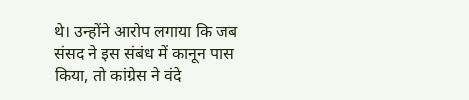थे। उन्होंने आरोप लगाया कि जब संसद ने इस संबंध में कानून पास किया, तो कांग्रेस ने वंदे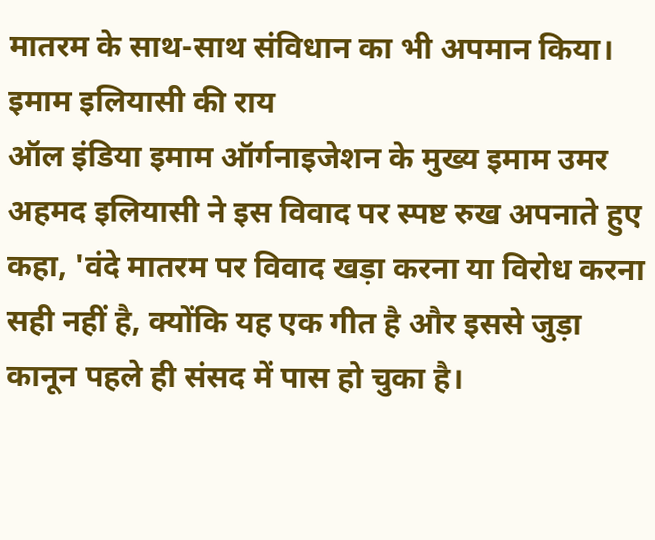मातरम के साथ-साथ संविधान का भी अपमान किया।
इमाम इलियासी की राय
ऑल इंडिया इमाम ऑर्गनाइजेशन के मुख्य इमाम उमर अहमद इलियासी ने इस विवाद पर स्पष्ट रुख अपनाते हुए कहा, 'वंदे मातरम पर विवाद खड़ा करना या विरोध करना सही नहीं है, क्योंकि यह एक गीत है और इससे जुड़ा कानून पहले ही संसद में पास हो चुका है।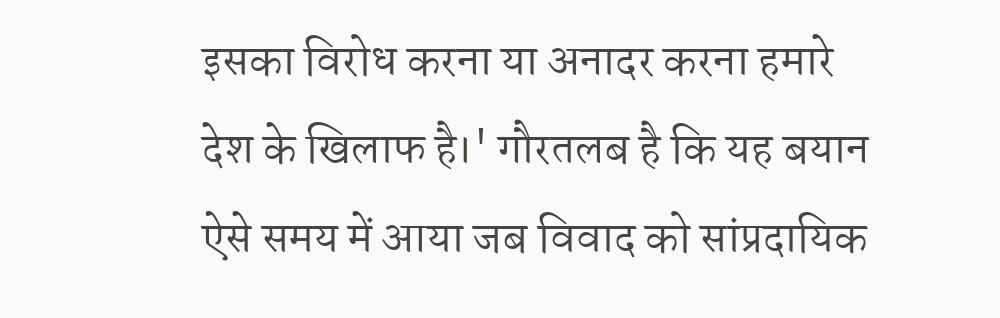इसका विरोध करना या अनादर करना हमारे देश के खिलाफ है।' गौरतलब है कि यह बयान ऐसे समय में आया जब विवाद को सांप्रदायिक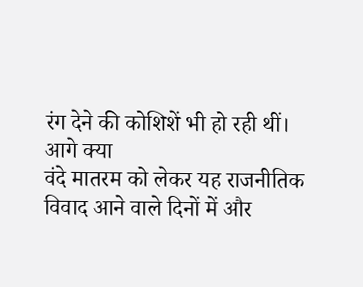रंग देने की कोशिशें भी हो रही थीं।
आगे क्या
वंदे मातरम को लेकर यह राजनीतिक विवाद आने वाले दिनों में और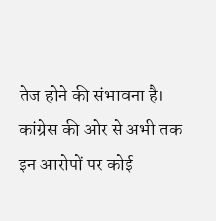तेज होने की संभावना है। कांग्रेस की ओर से अभी तक इन आरोपों पर कोई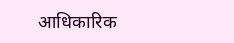आधिकारिक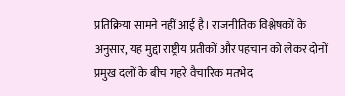प्रतिक्रिया सामने नहीं आई है। राजनीतिक विश्लेषकों के अनुसार, यह मुद्दा राष्ट्रीय प्रतीकों और पहचान को लेकर दोनों प्रमुख दलों के बीच गहरे वैचारिक मतभेद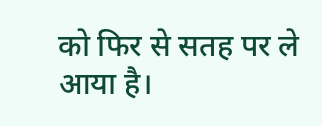को फिर से सतह पर ले आया है।